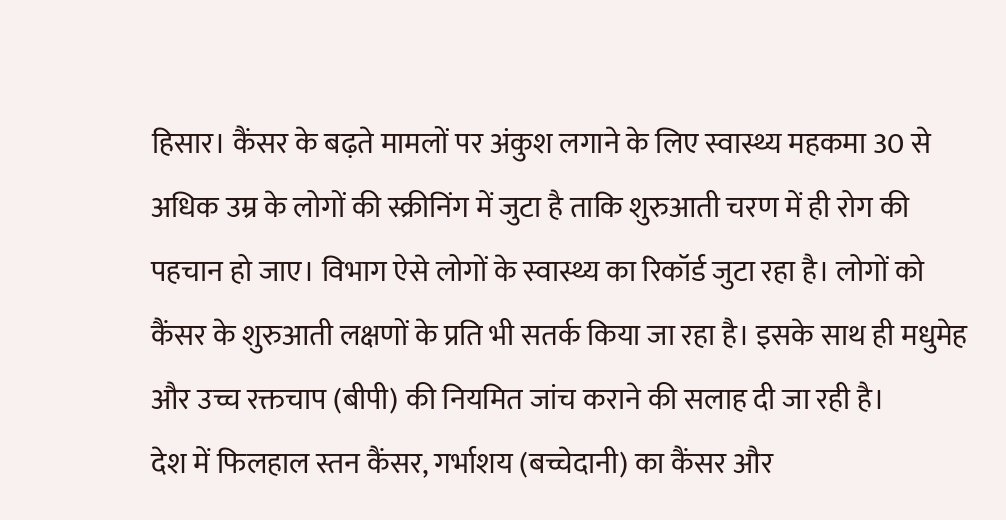हिसार। कैंसर के बढ़ते मामलों पर अंकुश लगाने के लिए स्वास्थ्य महकमा 30 से अधिक उम्र के लोगों की स्क्रीनिंग में जुटा है ताकि शुरुआती चरण में ही रोग की पहचान हो जाए। विभाग ऐसे लोगों के स्वास्थ्य का रिकॉर्ड जुटा रहा है। लोगों को कैंसर के शुरुआती लक्षणों के प्रति भी सतर्क किया जा रहा है। इसके साथ ही मधुमेह और उच्च रक्तचाप (बीपी) की नियमित जांच कराने की सलाह दी जा रही है।
देश में फिलहाल स्तन कैंसर, गर्भाशय (बच्चेदानी) का कैंसर और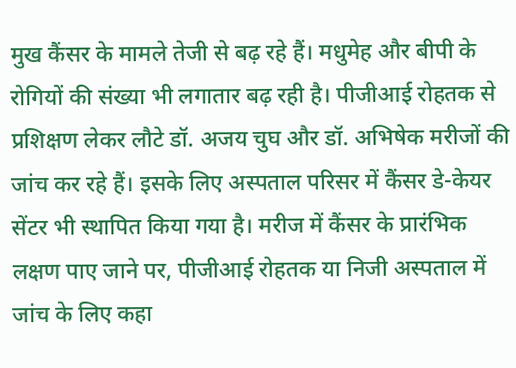मुख कैंसर के मामले तेजी से बढ़ रहे हैं। मधुमेह और बीपी के रोगियों की संख्या भी लगातार बढ़ रही है। पीजीआई रोहतक से प्रशिक्षण लेकर लौटे डॉ. अजय चुघ और डॉ. अभिषेक मरीजों की जांच कर रहे हैं। इसके लिए अस्पताल परिसर में कैंसर डे-केयर सेंटर भी स्थापित किया गया है। मरीज में कैंसर के प्रारंभिक लक्षण पाए जाने पर, पीजीआई रोहतक या निजी अस्पताल में जांच के लिए कहा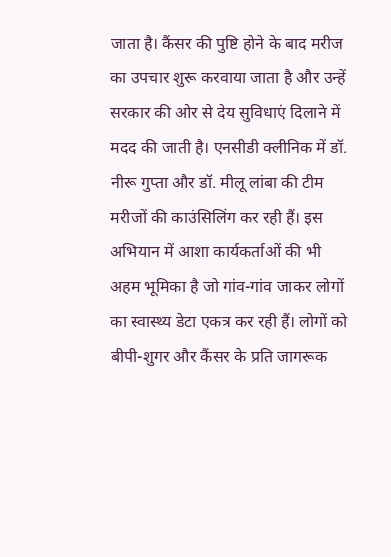जाता है। कैंसर की पुष्टि होने के बाद मरीज का उपचार शुरू करवाया जाता है और उन्हें सरकार की ओर से देय सुविधाएं दिलाने में मदद की जाती है। एनसीडी क्लीनिक में डॉ. नीरू गुप्ता और डॉ. मीलू लांबा की टीम मरीजों की काउंसिलिंग कर रही हैं। इस अभियान में आशा कार्यकर्ताओं की भी अहम भूमिका है जो गांव-गांव जाकर लोगों का स्वास्थ्य डेटा एकत्र कर रही हैं। लोगों को बीपी-शुगर और कैंसर के प्रति जागरूक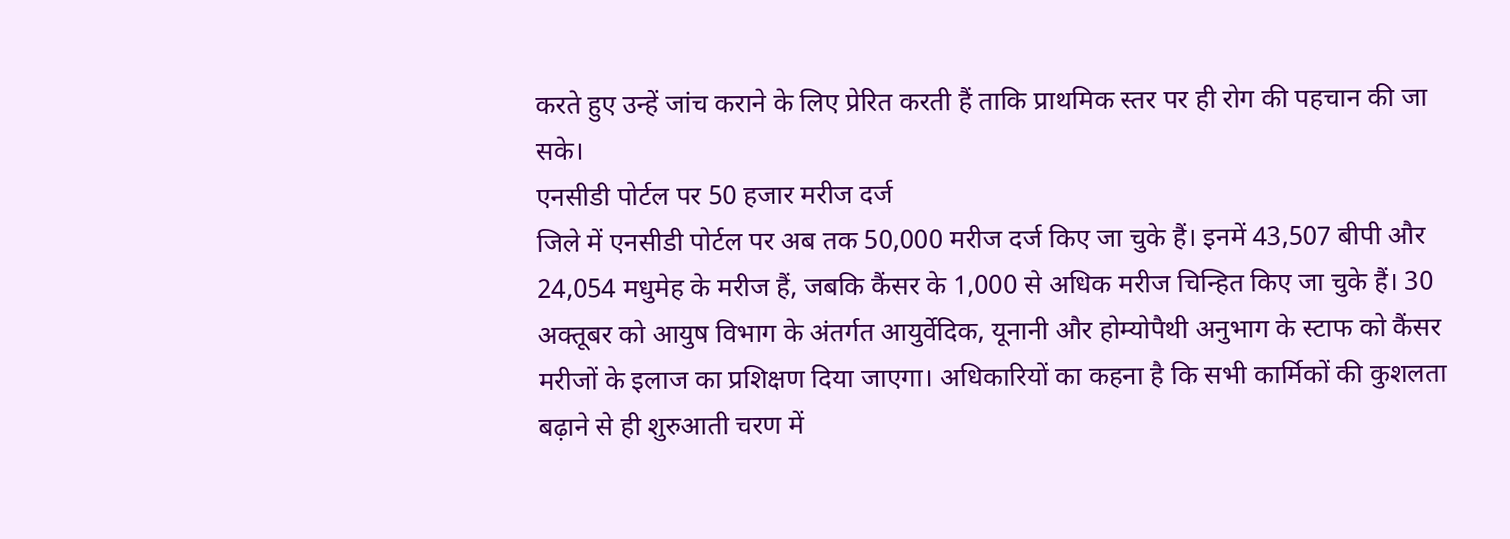करते हुए उन्हें जांच कराने के लिए प्रेरित करती हैं ताकि प्राथमिक स्तर पर ही रोग की पहचान की जा सके।
एनसीडी पोर्टल पर 50 हजार मरीज दर्ज
जिले में एनसीडी पोर्टल पर अब तक 50,000 मरीज दर्ज किए जा चुके हैं। इनमें 43,507 बीपी और 24,054 मधुमेह के मरीज हैं, जबकि कैंसर के 1,000 से अधिक मरीज चिन्हित किए जा चुके हैं। 30 अक्तूबर को आयुष विभाग के अंतर्गत आयुर्वेदिक, यूनानी और होम्योपैथी अनुभाग के स्टाफ को कैंसर मरीजों के इलाज का प्रशिक्षण दिया जाएगा। अधिकारियों का कहना है कि सभी कार्मिकों की कुशलता बढ़ाने से ही शुरुआती चरण में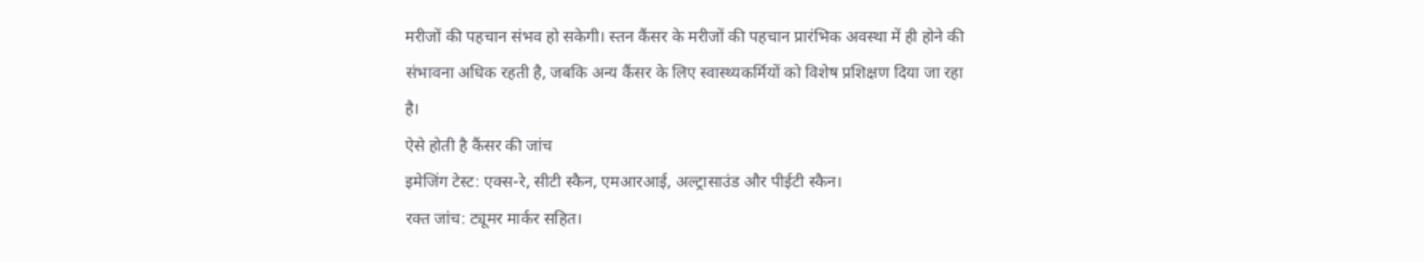मरीजों की पहचान संभव हो सकेगी। स्तन कैंसर के मरीजों की पहचान प्रारंभिक अवस्था में ही होने की संभावना अधिक रहती है, जबकि अन्य कैंसर के लिए स्वास्थ्यकर्मियों को विशेष प्रशिक्षण दिया जा रहा है।
ऐसे होती है कैंसर की जांच
इमेजिंग टेस्ट: एक्स-रे, सीटी स्कैन, एमआरआई, अल्ट्रासाउंड और पीईटी स्कैन।
रक्त जांच: ट्यूमर मार्कर सहित।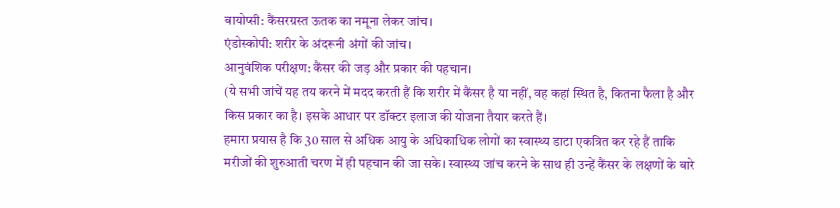बायोप्सी: कैंसरग्रस्त ऊतक का नमूना लेकर जांच।
एंडोस्कोपी: शरीर के अंदरूनी अंगों की जांच।
आनुवंशिक परीक्षण: कैंसर की जड़ और प्रकार की पहचान।
(ये सभी जांचें यह तय करने में मदद करती हैं कि शरीर में कैंसर है या नहीं, वह कहां स्थित है, कितना फैला है और किस प्रकार का है। इसके आधार पर डॉक्टर इलाज की योजना तैयार करते हैं।
हमारा प्रयास है कि 30 साल से अधिक आयु के अधिकाधिक लोगों का स्वास्थ्य डाटा एकत्रित कर रहे हैं ताकि मरीजों की शुरुआती चरण में ही पहचान की जा सके। स्वास्थ्य जांच करने के साथ ही उन्हें कैंसर के लक्षणों के बारे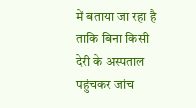में बताया जा रहा है ताकि बिना किसी देरी के अस्पताल पहुंचकर जांच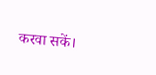करवा सकें।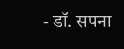- डॉ. सपना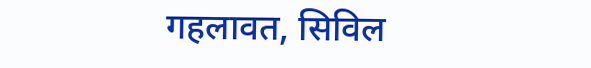गहलावत, सिविल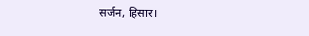सर्जन, हिसार।